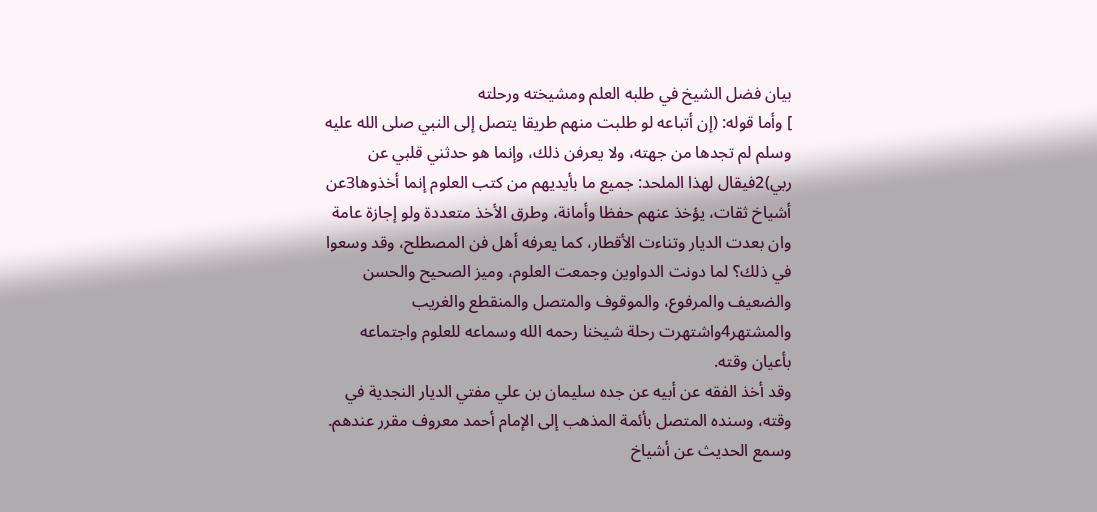بيان فضل الشيخ في طلبه العلم ومشيخته ورحلته
] وأما قوله: (إن أتباعه لو طلبت منهم طريقا يتصل إلى النبي صلى الله عليه وسلم لم تجدها من جهته، ولا يعرفن ذلك، وإنما هو حدثني قلبي عن ربي)2فيقال لهذا الملحد: جميع ما بأيديهم من كتب العلوم إنما أخذوها3عن أشياخ ثقات، يؤخذ عنهم حفظا وأمانة، وطرق الأخذ متعددة ولو إجازة عامة وان بعدت الديار وتناءت الأقطار، كما يعرفه أهل فن المصطلح، وقد وسعوا في ذلك؟ لما دونت الدواوين وجمعت العلوم، وميز الصحيح والحسن والضعيف والمرفوع، والموقوف والمتصل والمنقطع والغريب والمشتهر4واشتهرت رحلة شيخنا رحمه الله وسماعه للعلوم واجتماعه بأعيان وقته.
وقد أخذ الفقه عن أبيه عن جده سليمان بن علي مفتي الديار النجدية في وقته، وسنده المتصل بأئمة المذهب إلى الإمام أحمد معروف مقرر عندهم.
وسمع الحديث عن أشياخ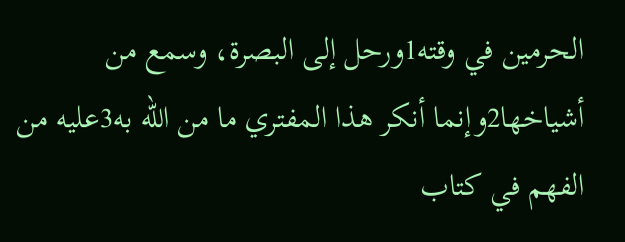الحرمين في وقته1ورحل إلى البصرة، وسمع من أشياخها2وإنما أنكر هذا المفتري ما من الله به3عليه من الفهم في كتاب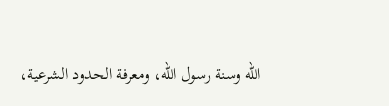الله وسنة رسول الله، ومعرفة الحدود الشرعية،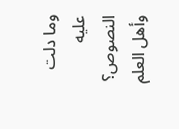وما دلت عليه النصوص؟ وأهل العلم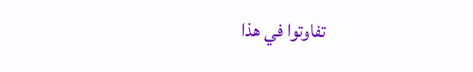تفاوتوا في هذا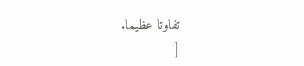تفاوتا عظيما.
[